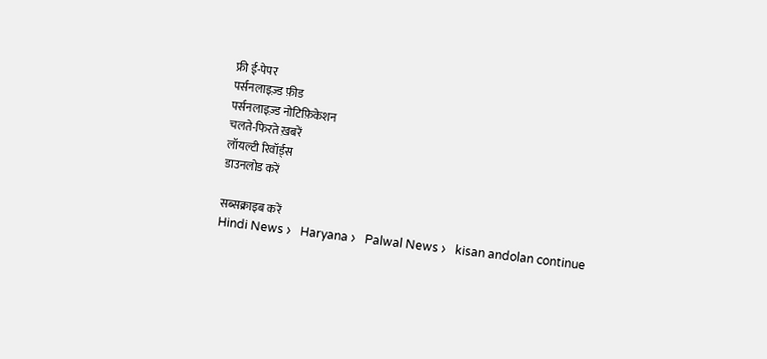फ्री ई-पेपर
पर्सनलाइज़्ड फ़ीड
पर्सनलाइज़्ड नोटिफ़िकेशन
चलते-फिरते ख़बरें
लॉयल्टी रिवॉर्ड्स
डाउनलोड करें

सब्सक्राइब करें
Hindi News ›   Haryana ›   Palwal News ›   kisan andolan continue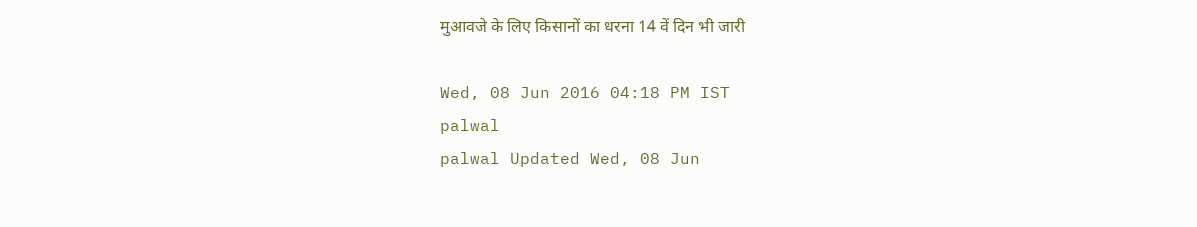मुआवजे के लिए किसानों का धरना 14 वें दिन भी जारी

Wed, 08 Jun 2016 04:18 PM IST
palwal
palwal Updated Wed, 08 Jun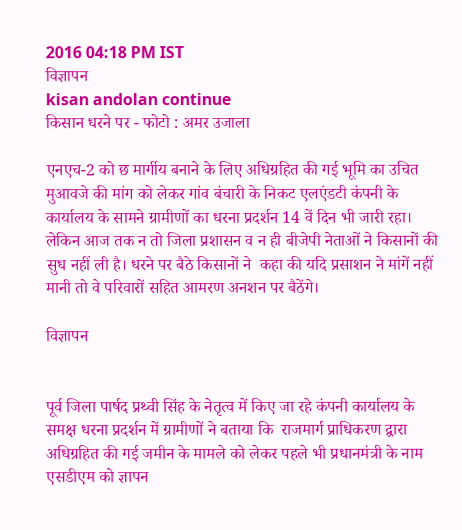2016 04:18 PM IST
विज्ञापन
kisan andolan continue
किसान धरने पर - फोटो : अमर उजाला

एनएच-2 को छ मार्गीय बनाने के लिए अधिग्रहित की गई भूमि का उचित मुआवजे की मांग को लेकर गांव बंचारी के निकट एलएंडटी कंपनी के कार्यालय के सामने ग्रामीणों का धरना प्रदर्शन 14 वें दिन भी जारी रहा। लेकिन आज तक न तो जिला प्रशासन व न ही बीजेपी नेताओं ने किसानों की सुध नहीं ली है। धरने पर बैठे किसानों ने  कहा की यदि प्रसाशन ने मांगें नहीं मानी तो वे परिवारों सहित आमरण अनशन पर बैठेंगे।

विज्ञापन


पूर्व जिला पार्षद प्रथ्वी सिंह के नेतृत्व में किए जा रहे कंपनी कार्यालय के समक्ष धरना प्रदर्शन में ग्रामीणों ने बताया कि  राजमार्ग प्राधिकरण द्वारा अधिग्रहित की गई जमीन के मामले को लेकर पहले भी प्रधानमंत्री के नाम एसडीएम को ज्ञापन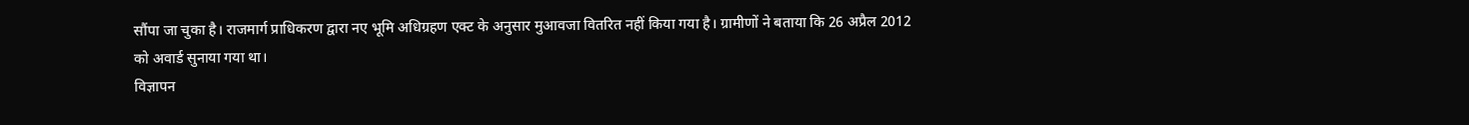सौंपा जा चुका है। राजमार्ग प्राधिकरण द्वारा नए भूमि अधिग्रहण एक्ट के अनुसार मुआवजा वितरित नहीं किया गया है। ग्रामीणों ने बताया कि 26 अप्रैल 2012 को अवार्ड सुनाया गया था।
विज्ञापन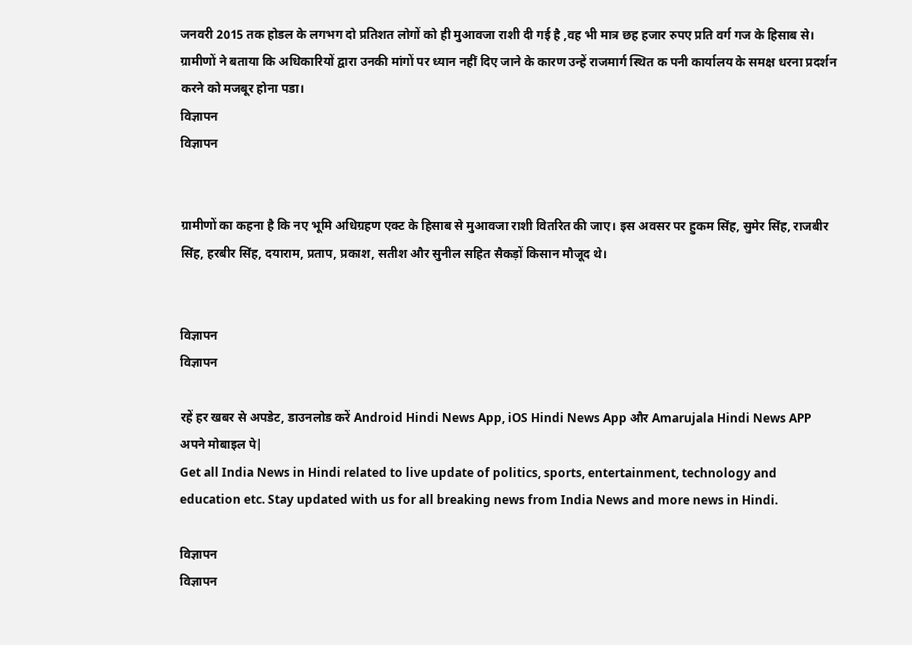जनवरी 2015 तक होडल के लगभग दो प्रतिशत लोगों को ही मुआवजा राशी दी गई है ,वह भी मात्र छह हजार रुपए प्रति वर्ग गज के हिसाब से। ग्रामीणों ने बताया कि अधिकारियों द्वारा उनकी मांगों पर ध्यान नहीं दिए जाने के कारण उन्हें राजमार्ग स्थित क पनी कार्यालय के समक्ष धरना प्रदर्शन करने को मजबूर होना पडा।
विज्ञापन
विज्ञापन


ग्रामीणों का कहना है कि नए भूमि अधिग्रहण एक्ट के हिसाब से मुआवजा राशी वितरित की जाए। इस अवसर पर हुकम सिंह, सुमेर सिंह, राजबीर सिंह, हरबीर सिंह, दयाराम, प्रताप, प्रकाश, सतीश और सुनील सहित सैकड़ों किसान मौजूद थे।


विज्ञापन
विज्ञापन

रहें हर खबर से अपडेट, डाउनलोड करें Android Hindi News App, iOS Hindi News App और Amarujala Hindi News APP अपने मोबाइल पे|
Get all India News in Hindi related to live update of politics, sports, entertainment, technology and education etc. Stay updated with us for all breaking news from India News and more news in Hindi.

विज्ञापन
विज्ञापन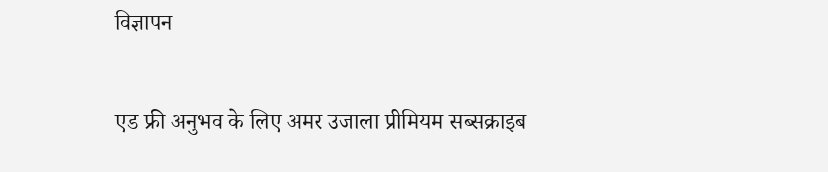विज्ञापन

एड फ्री अनुभव के लिए अमर उजाला प्रीमियम सब्सक्राइब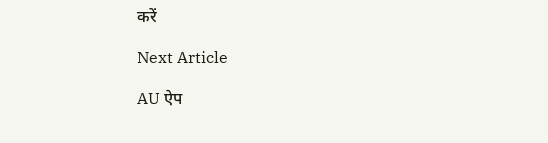करें

Next Article

AU ऐप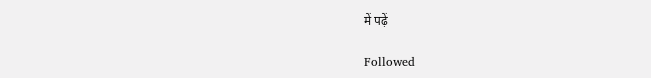में पढ़ें

Followed